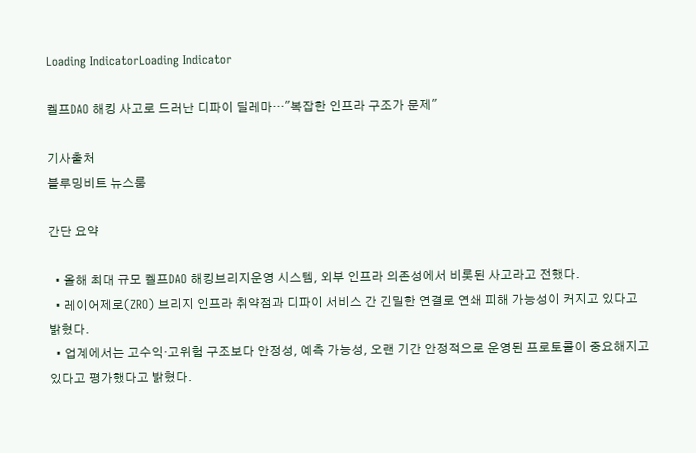Loading IndicatorLoading Indicator

켈프DAO 해킹 사고로 드러난 디파이 딜레마…"복잡한 인프라 구조가 문제"

기사출처
블루밍비트 뉴스룸

간단 요약

  • 올해 최대 규모 켈프DAO 해킹브리지운영 시스템, 외부 인프라 의존성에서 비롯된 사고라고 전했다.
  • 레이어제로(ZRO) 브리지 인프라 취약점과 디파이 서비스 간 긴밀한 연결로 연쇄 피해 가능성이 커지고 있다고 밝혔다.
  • 업계에서는 고수익·고위험 구조보다 안정성, 예측 가능성, 오랜 기간 안정적으로 운영된 프로토콜이 중요해지고 있다고 평가했다고 밝혔다.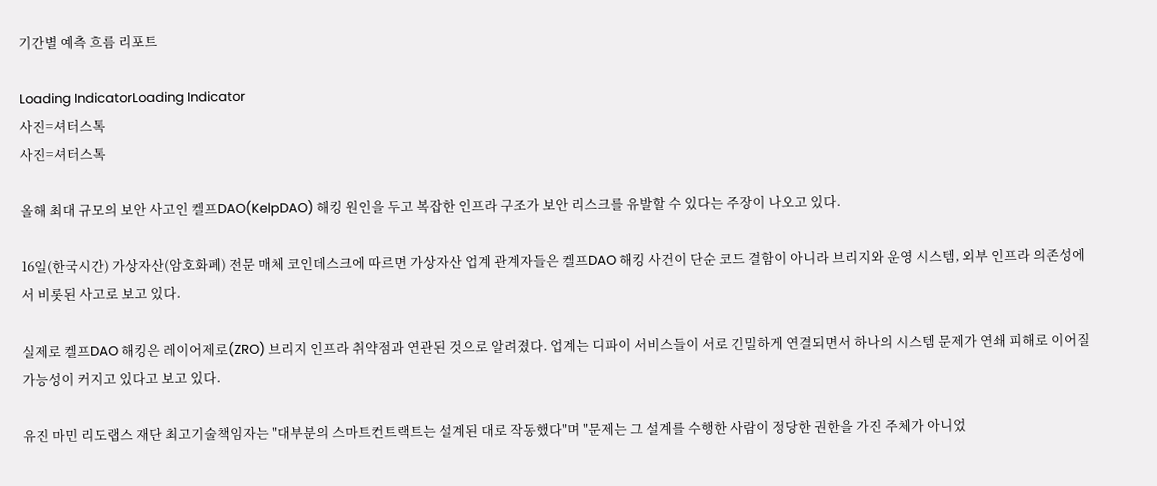기간별 예측 흐름 리포트

Loading IndicatorLoading Indicator
사진=셔터스톡
사진=셔터스톡

올해 최대 규모의 보안 사고인 켈프DAO(KelpDAO) 해킹 원인을 두고 복잡한 인프라 구조가 보안 리스크를 유발할 수 있다는 주장이 나오고 있다.

16일(한국시간) 가상자산(암호화폐) 전문 매체 코인데스크에 따르면 가상자산 업계 관계자들은 켈프DAO 해킹 사건이 단순 코드 결함이 아니라 브리지와 운영 시스템, 외부 인프라 의존성에서 비롯된 사고로 보고 있다.

실제로 켈프DAO 해킹은 레이어제로(ZRO) 브리지 인프라 취약점과 연관된 것으로 알려졌다. 업계는 디파이 서비스들이 서로 긴밀하게 연결되면서 하나의 시스템 문제가 연쇄 피해로 이어질 가능성이 커지고 있다고 보고 있다.

유진 마민 리도랩스 재단 최고기술책임자는 "대부분의 스마트컨트랙트는 설계된 대로 작동했다"며 "문제는 그 설계를 수행한 사람이 정당한 권한을 가진 주체가 아니었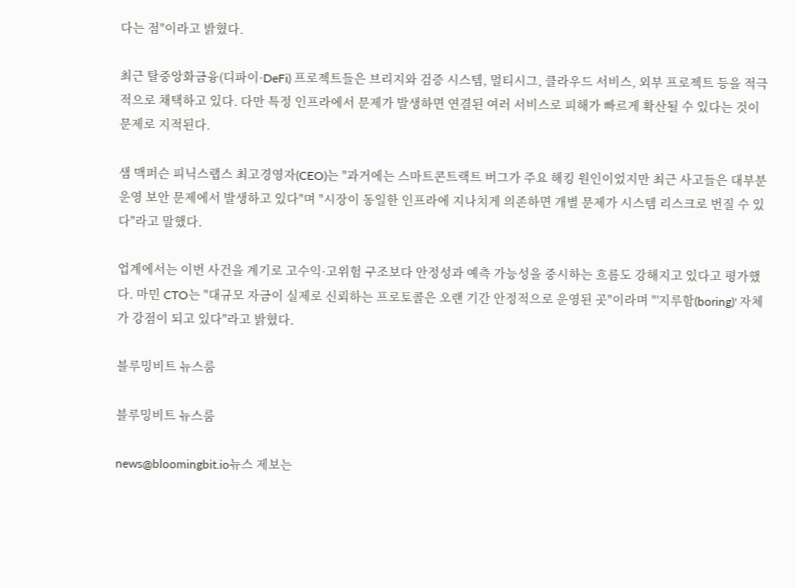다는 점"이라고 밝혔다.

최근 탈중앙화금융(디파이·DeFi) 프로젝트들은 브리지와 검증 시스템, 멀티시그, 클라우드 서비스, 외부 프로젝트 등을 적극적으로 채택하고 있다. 다만 특정 인프라에서 문제가 발생하면 연결된 여러 서비스로 피해가 빠르게 확산될 수 있다는 것이 문제로 지적된다.

샘 맥퍼슨 피닉스랩스 최고경영자(CEO)는 "과거에는 스마트콘트랙트 버그가 주요 해킹 원인이었지만 최근 사고들은 대부분 운영 보안 문제에서 발생하고 있다"며 "시장이 동일한 인프라에 지나치게 의존하면 개별 문제가 시스템 리스크로 번질 수 있다"라고 말했다.

업계에서는 이번 사건을 계기로 고수익·고위험 구조보다 안정성과 예측 가능성을 중시하는 흐름도 강해지고 있다고 평가했다. 마민 CTO는 "대규모 자금이 실제로 신뢰하는 프로토콜은 오랜 기간 안정적으로 운영된 곳"이라며 "'지루함(boring)' 자체가 강점이 되고 있다"라고 밝혔다.

블루밍비트 뉴스룸

블루밍비트 뉴스룸

news@bloomingbit.io뉴스 제보는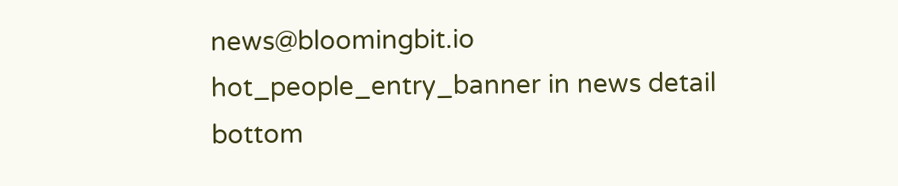news@bloomingbit.io
hot_people_entry_banner in news detail bottom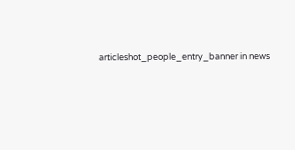articleshot_people_entry_banner in news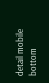detail mobile bottom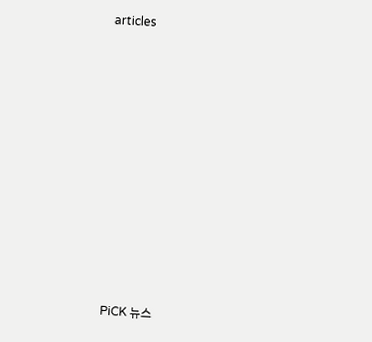articles












PiCK 뉴스